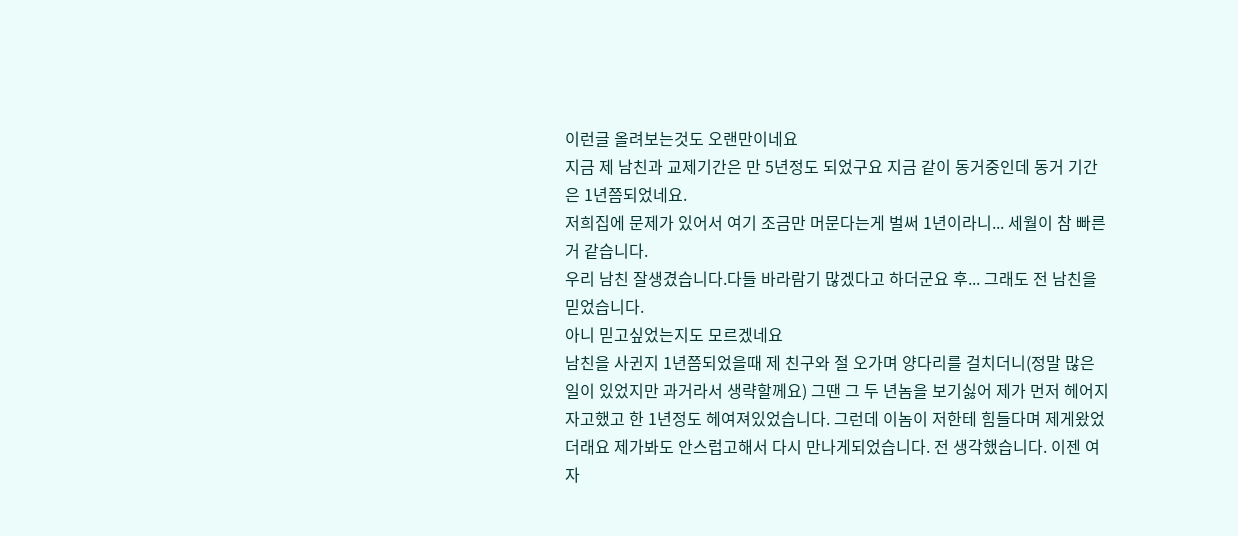이런글 올려보는것도 오랜만이네요
지금 제 남친과 교제기간은 만 5년정도 되었구요 지금 같이 동거중인데 동거 기간은 1년쯤되었네요.
저희집에 문제가 있어서 여기 조금만 머문다는게 벌써 1년이라니... 세월이 참 빠른거 같습니다.
우리 남친 잘생겼습니다.다들 바라람기 많겠다고 하더군요 후... 그래도 전 남친을 믿었습니다.
아니 믿고싶었는지도 모르겠네요
남친을 사귄지 1년쯤되었을때 제 친구와 절 오가며 양다리를 걸치더니(정말 많은 일이 있었지만 과거라서 생략할께요) 그땐 그 두 년놈을 보기싫어 제가 먼저 헤어지자고했고 한 1년정도 헤여져있었습니다. 그런데 이놈이 저한테 힘들다며 제게왔었더래요 제가봐도 안스럽고해서 다시 만나게되었습니다. 전 생각했습니다. 이젠 여자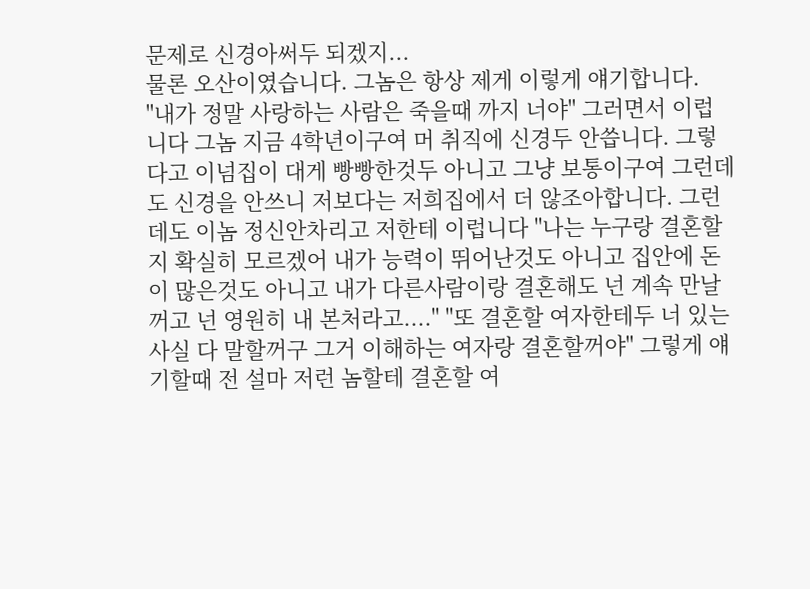문제로 신경아써두 되겠지...
물론 오산이였습니다. 그놈은 항상 제게 이렇게 얘기합니다.
"내가 정말 사랑하는 사람은 죽을때 까지 너야" 그러면서 이럽니다 그놈 지금 4학년이구여 머 취직에 신경두 안씁니다. 그렇다고 이넘집이 대게 빵빵한것두 아니고 그냥 보통이구여 그런데도 신경을 안쓰니 저보다는 저희집에서 더 않조아합니다. 그런데도 이놈 정신안차리고 저한테 이럽니다 "나는 누구랑 결혼할지 확실히 모르겠어 내가 능력이 뛰어난것도 아니고 집안에 돈이 많은것도 아니고 내가 다른사람이랑 결혼해도 넌 계속 만날꺼고 넌 영원히 내 본처라고...." "또 결혼할 여자한테두 너 있는 사실 다 말할꺼구 그거 이해하는 여자랑 결혼할꺼야" 그렇게 얘기할때 전 설마 저런 놈할테 결혼할 여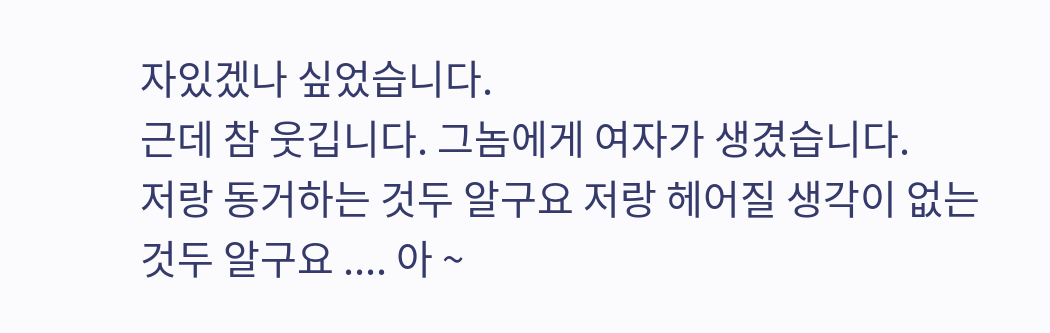자있겠나 싶었습니다.
근데 참 웃깁니다. 그놈에게 여자가 생겼습니다.
저랑 동거하는 것두 알구요 저랑 헤어질 생각이 없는것두 알구요 .... 아 ~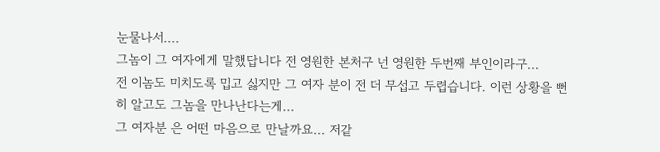눈물나서....
그놈이 그 여자에게 말했답니다 전 영원한 본처구 넌 영원한 두번째 부인이라구...
전 이놈도 미치도록 밉고 싫지만 그 여자 분이 전 더 무섭고 두렵습니다. 이런 상황을 뻔히 알고도 그놈을 만나난다는게...
그 여자분 은 어떤 마음으로 만날까요... 저같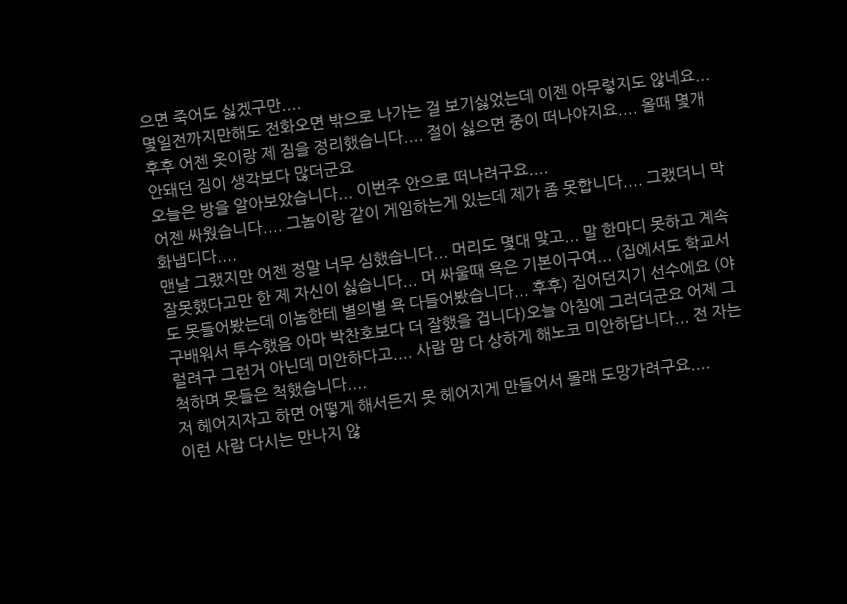으면 죽어도 싫겠구만....
몇일전까지만해도 전화오면 밖으로 나가는 걸 보기싫었는데 이젠 아무렇지도 않네요... 후후 어젠 옷이랑 제 짐을 정리했습니다.... 절이 싫으면 중이 떠나야지요.... 올때 몇개 안돼던 짐이 생각보다 많더군요
오늘은 방을 알아보았습니다... 이번주 안으로 떠나려구요....
어젠 싸웠습니다.... 그놈이랑 같이 게임하는게 있는데 제가 좀 못합니다.... 그랬더니 막 화냅디다....
맨날 그랬지만 어젠 정말 너무 심했습니다... 머리도 몇대 맞고... 말 한마디 못하고 계속 잘못했다고만 한 제 자신이 싫습니다... 머 싸울때 욕은 기본이구여... (집에서도 학교서도 못들어봤는데 이놈한테 별의별 욕 다들어봤습니다... 후후) 집어던지기 선수에요 (야구배워서 투수했음 아마 박찬호보다 더 잘했을 겁니다)오늘 아침에 그러더군요 어제 그럴려구 그런거 아닌데 미안하다고.... 사람 맘 다 상하게 해노코 미안하답니다... 전 자는척하며 못들은 척했습니다....
저 헤어지자고 하면 어떻게 해서든지 못 헤어지게 만들어서 몰래 도망가려구요....
이런 사람 다시는 만나지 않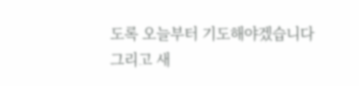도록 오늘부터 기도해야겠습니다
그리고 새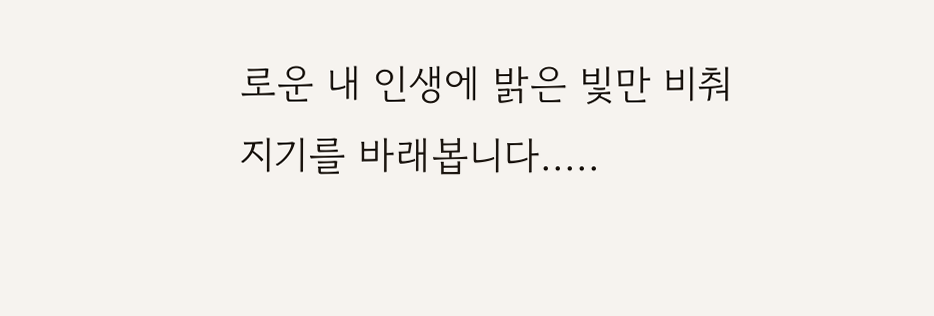로운 내 인생에 밝은 빛만 비춰지기를 바래봅니다.....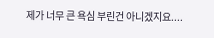제가 너무 큰 욕심 부린건 아니겠지요....